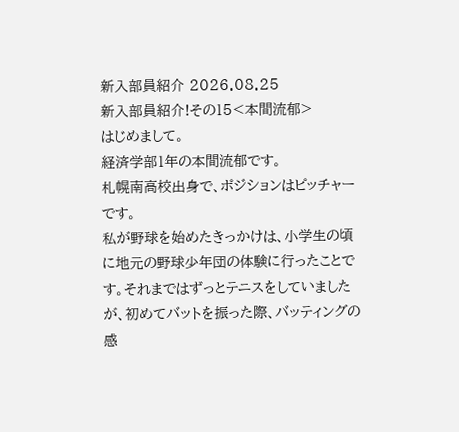新入部員紹介 2026.08.25
新入部員紹介!その15<本間流郁>
はじめまして。
経済学部1年の本間流郁です。
札幌南高校出身で、ポジションはピッチャーです。
私が野球を始めたきっかけは、小学生の頃に地元の野球少年団の体験に行ったことです。それまではずっとテニスをしていましたが、初めてバットを振った際、バッティングの感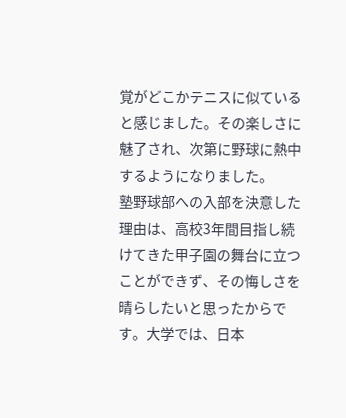覚がどこかテニスに似ていると感じました。その楽しさに魅了され、次第に野球に熱中するようになりました。
塾野球部への入部を決意した理由は、高校3年間目指し続けてきた甲子園の舞台に立つことができず、その悔しさを晴らしたいと思ったからです。大学では、日本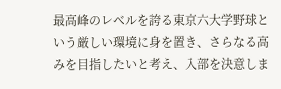最高峰のレベルを誇る東京六大学野球という厳しい環境に身を置き、さらなる高みを目指したいと考え、入部を決意しま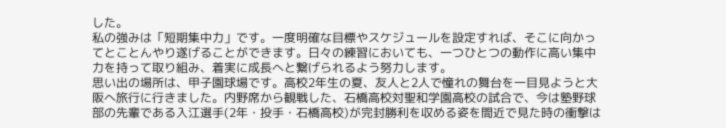した。
私の強みは「短期集中力」です。一度明確な目標やスケジュールを設定すれば、そこに向かってとことんやり遂げることができます。日々の練習においても、一つひとつの動作に高い集中力を持って取り組み、着実に成長へと繋げられるよう努力します。
思い出の場所は、甲子園球場です。高校2年生の夏、友人と2人で憧れの舞台を一目見ようと大阪へ旅行に行きました。内野席から観戦した、石橋高校対聖和学園高校の試合で、今は塾野球部の先輩である入江選手(2年・投手・石橋高校)が完封勝利を収める姿を間近で見た時の衝撃は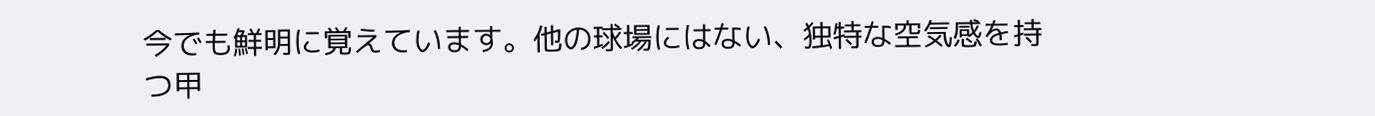今でも鮮明に覚えています。他の球場にはない、独特な空気感を持つ甲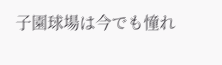子園球場は今でも憧れ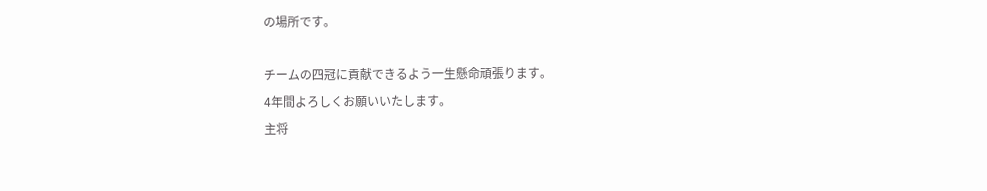の場所です。

チームの四冠に貢献できるよう一生懸命頑張ります。
4年間よろしくお願いいたします。
主将